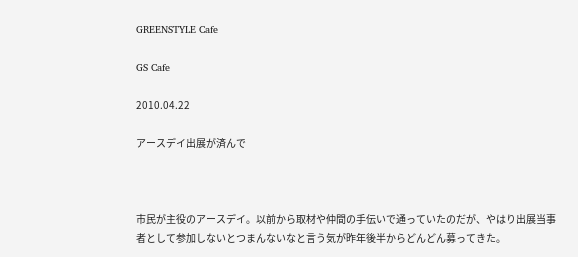GREENSTYLE Cafe

GS Cafe

2010.04.22

アースデイ出展が済んで



市民が主役のアースデイ。以前から取材や仲間の手伝いで通っていたのだが、やはり出展当事者として参加しないとつまんないなと言う気が昨年後半からどんどん募ってきた。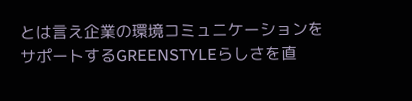とは言え企業の環境コミュニケーションをサポートするGREENSTYLEらしさを直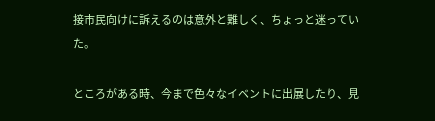接市民向けに訴えるのは意外と難しく、ちょっと迷っていた。

ところがある時、今まで色々なイベントに出展したり、見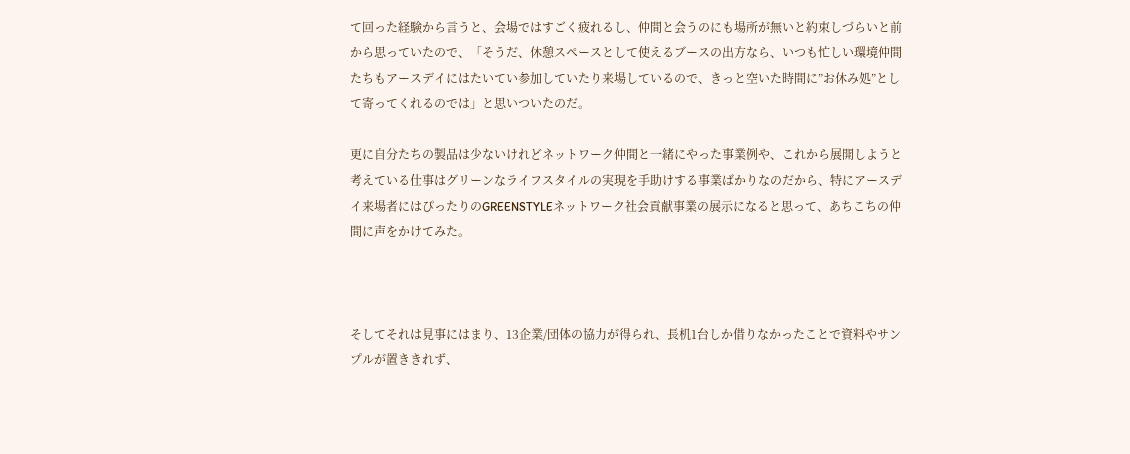て回った経験から言うと、会場ではすごく疲れるし、仲間と会うのにも場所が無いと約束しづらいと前から思っていたので、「そうだ、休憩スペースとして使えるブースの出方なら、いつも忙しい環境仲間たちもアースデイにはたいてい参加していたり来場しているので、きっと空いた時間に”お休み処”として寄ってくれるのでは」と思いついたのだ。

更に自分たちの製品は少ないけれどネットワーク仲間と一緒にやった事業例や、これから展開しようと考えている仕事はグリーンなライフスタイルの実現を手助けする事業ばかりなのだから、特にアースデイ来場者にはぴったりのGREENSTYLEネットワーク社会貢献事業の展示になると思って、あちこちの仲間に声をかけてみた。



そしてそれは見事にはまり、13企業/団体の協力が得られ、長机1台しか借りなかったことで資料やサンプルが置ききれず、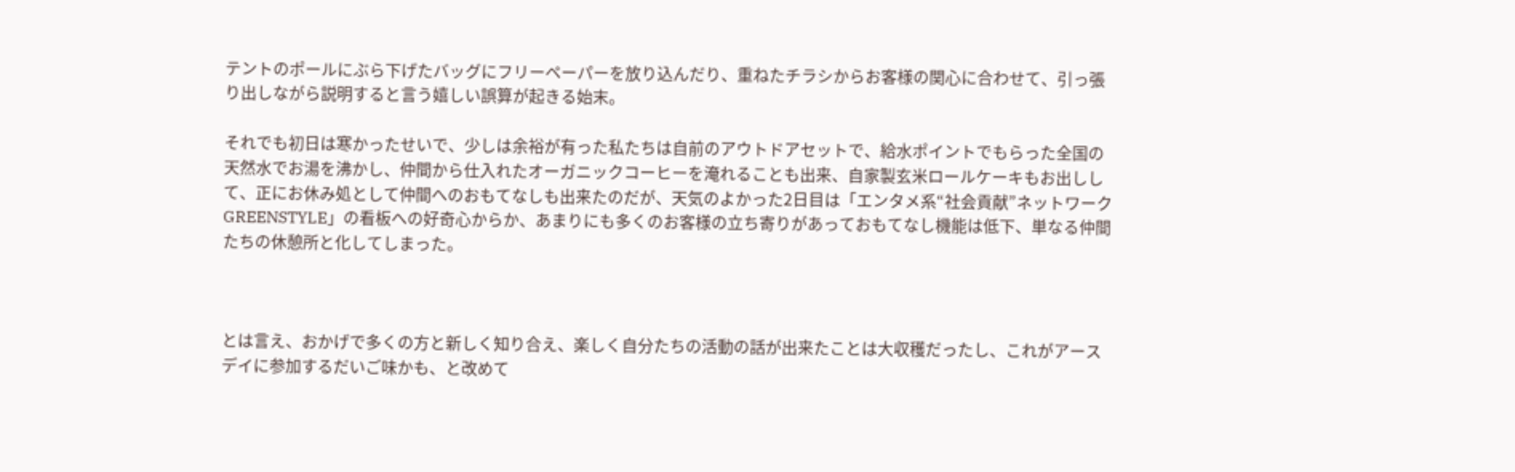テントのポールにぶら下げたバッグにフリーペーパーを放り込んだり、重ねたチラシからお客様の関心に合わせて、引っ張り出しながら説明すると言う嬉しい誤算が起きる始末。

それでも初日は寒かったせいで、少しは余裕が有った私たちは自前のアウトドアセットで、給水ポイントでもらった全国の天然水でお湯を沸かし、仲間から仕入れたオーガニックコーヒーを淹れることも出来、自家製玄米ロールケーキもお出しして、正にお休み処として仲間へのおもてなしも出来たのだが、天気のよかった2日目は「エンタメ系“社会貢献”ネットワークGREENSTYLE」の看板への好奇心からか、あまりにも多くのお客様の立ち寄りがあっておもてなし機能は低下、単なる仲間たちの休憩所と化してしまった。



とは言え、おかげで多くの方と新しく知り合え、楽しく自分たちの活動の話が出来たことは大収穫だったし、これがアースデイに参加するだいご味かも、と改めて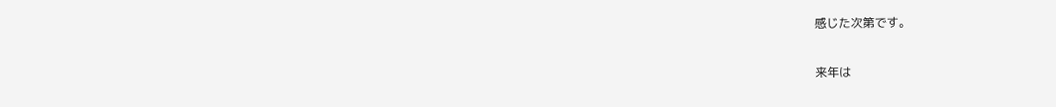感じた次第です。

来年は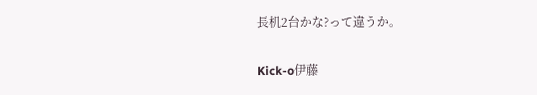長机2台かな?って違うか。

Kick-o伊藤